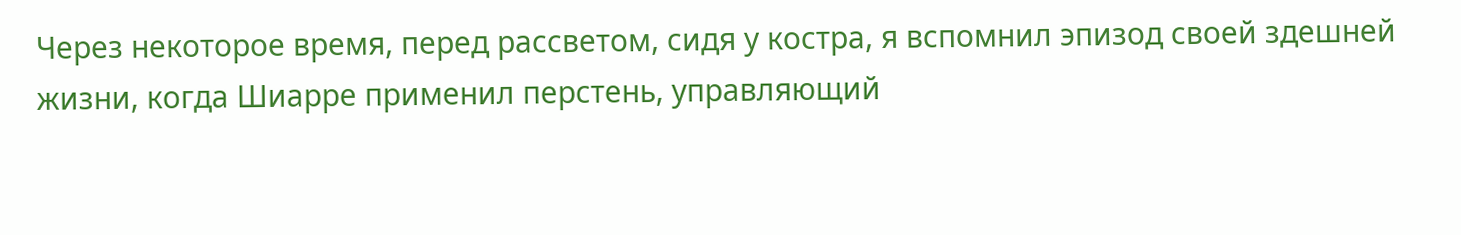Через некоторое время, перед рассветом, сидя у костра, я вспомнил эпизод своей здешней жизни, когда Шиарре применил перстень, управляющий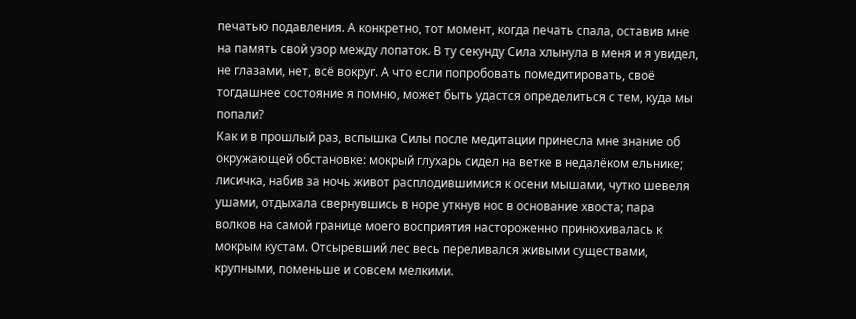печатью подавления. А конкретно, тот момент, когда печать спала, оставив мне на память свой узор между лопаток. В ту секунду Сила хлынула в меня и я увидел, не глазами, нет, всё вокруг. А что если попробовать помедитировать, своё тогдашнее состояние я помню, может быть удастся определиться с тем, куда мы попали?
Как и в прошлый раз, вспышка Силы после медитации принесла мне знание об окружающей обстановке: мокрый глухарь сидел на ветке в недалёком ельнике; лисичка, набив за ночь живот расплодившимися к осени мышами, чутко шевеля ушами, отдыхала свернувшись в норе уткнув нос в основание хвоста; пара волков на самой границе моего восприятия настороженно принюхивалась к мокрым кустам. Отсыревший лес весь переливался живыми существами, крупными, поменьше и совсем мелкими.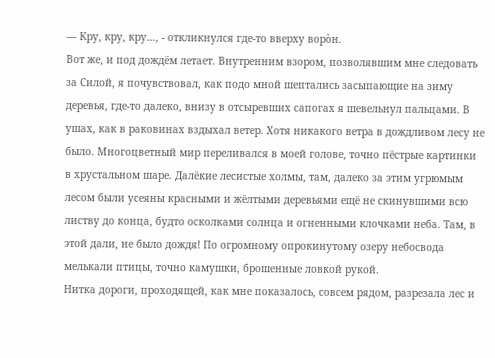— Кру, кру, кру…, - откликнулся где-то вверху ворòн.
Вот же, и под дождём летает. Внутренним взором, позволявшим мне следовать за Силой, я почувствовал, как подо мной шептались засыпающие на зиму деревья, где-то далеко, внизу в отсыревших сапогах я шевельнул пальцами. В ушах, как в раковинах вздыхал ветер. Хотя никакого ветра в дождливом лесу не было. Многоцветный мир переливался в моей голове, точно пёстрые картинки в хрустальном шаре. Далёкие лесистые холмы, там, далеко за этим угрюмым лесом были усеяны красными и жёлтыми деревьями ещё не скинувшими всю листву до конца, будто осколками солнца и огненными клочками неба. Там, в этой дали, не было дождя! По огромному опрокинутому озеру небосвода мелькали птицы, точно камушки, брошенные ловкой рукой.
Нитка дороги, проходящей, как мне показалось, совсем рядом, разрезала лес и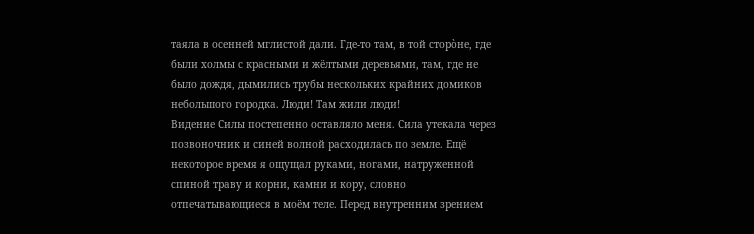таяла в осенней мглистой дали. Где-то там, в той сторòне, где были холмы с красными и жёлтыми деревьями, там, где не было дождя, дымились трубы нескольких крайних домиков небольшого городка. Люди! Там жили люди!
Видение Силы постепенно оставляло меня. Сила утекала через позвоночник и синей волной расходилась по земле. Ещё некоторое время я ощущал руками, ногами, натруженной спиной траву и корни, камни и кору, словно отпечатывающиеся в моём теле. Перед внутренним зрением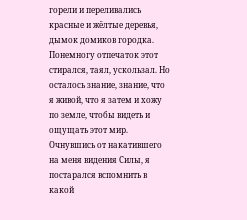горели и переливались красные и жёлтые деревья, дымок домиков городка. Понемногу отпечаток этот стирался, таял, ускользал. Но осталось знание, знание, что я живой, что я затем и хожу по земле, чтобы видеть и ощущать этот мир.
Очнувшись от накатившего на меня видения Силы, я постарался вспомнить в какой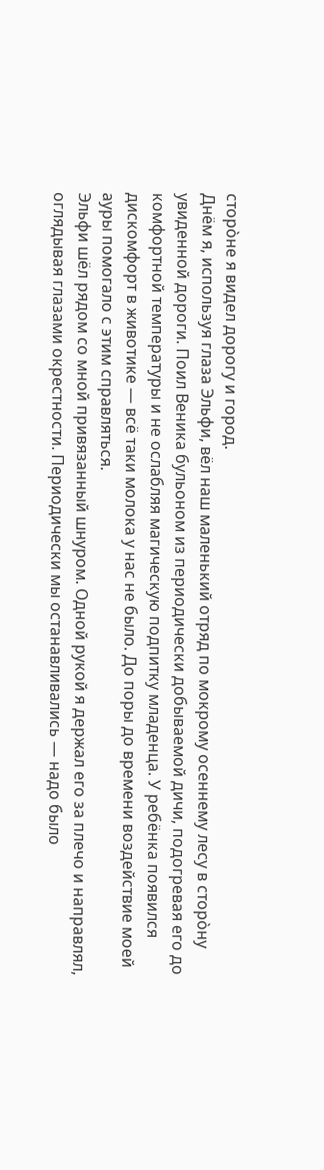сторòне я видел дорогу и город.
Днём я, используя глаза Эльфи, вёл наш маленький отряд по мокрому осеннему лесу в сторòну увиденной дороги. Поил Веника бульоном из периодически добываемой дичи, подогревая его до комфортной температуры и не ослабляя магическую подпитку младенца. У ребёнка появился дискомфорт в животике — всё таки молока у нас не было. До поры до времени воздействие моей ауры помогало с этим справляться.
Эльфи шёл рядом со мной привязанный шнуром. Одной рукой я держал его за плечо и направлял, оглядывая глазами окрестности. Периодически мы останавливались — надо было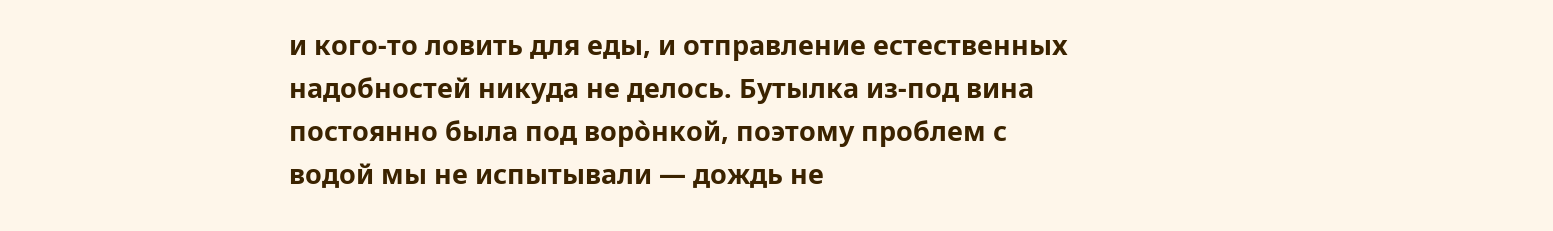и кого-то ловить для еды, и отправление естественных надобностей никуда не делось. Бутылка из-под вина постоянно была под ворòнкой, поэтому проблем с водой мы не испытывали — дождь не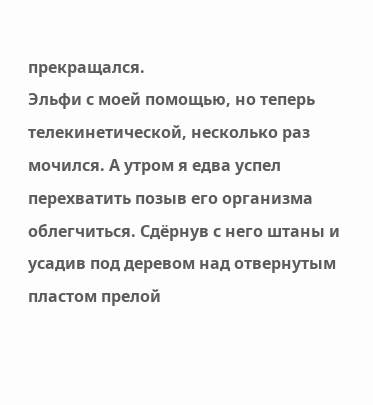прекращался.
Эльфи с моей помощью, но теперь телекинетической, несколько раз мочился. А утром я едва успел перехватить позыв его организма облегчиться. Сдёрнув с него штаны и усадив под деревом над отвернутым пластом прелой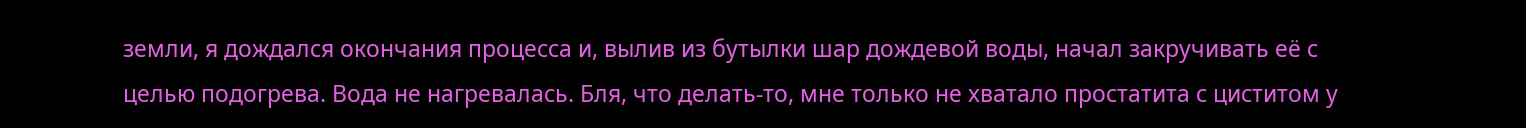земли, я дождался окончания процесса и, вылив из бутылки шар дождевой воды, начал закручивать её с целью подогрева. Вода не нагревалась. Бля, что делать-то, мне только не хватало простатита с циститом у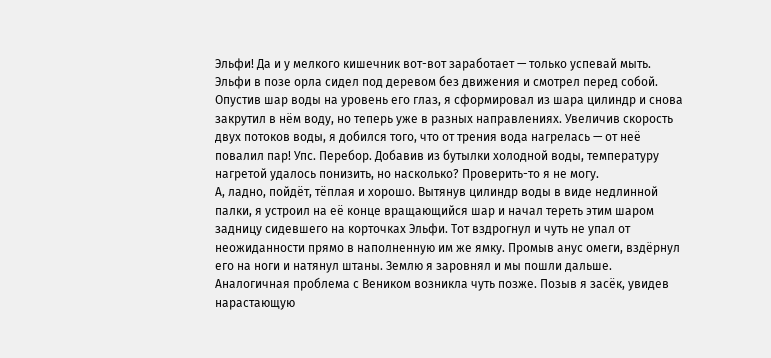Эльфи! Да и у мелкого кишечник вот-вот заработает — только успевай мыть. Эльфи в позе орла сидел под деревом без движения и смотрел перед собой. Опустив шар воды на уровень его глаз, я сформировал из шара цилиндр и снова закрутил в нём воду, но теперь уже в разных направлениях. Увеличив скорость двух потоков воды, я добился того, что от трения вода нагрелась — от неё повалил пар! Упс. Перебор. Добавив из бутылки холодной воды, температуру нагретой удалось понизить, но насколько? Проверить-то я не могу.
А, ладно, пойдёт, тёплая и хорошо. Вытянув цилиндр воды в виде недлинной палки, я устроил на её конце вращающийся шар и начал тереть этим шаром задницу сидевшего на корточках Эльфи. Тот вздрогнул и чуть не упал от неожиданности прямо в наполненную им же ямку. Промыв анус омеги, вздёрнул его на ноги и натянул штаны. Землю я заровнял и мы пошли дальше.
Аналогичная проблема с Веником возникла чуть позже. Позыв я засёк, увидев нарастающую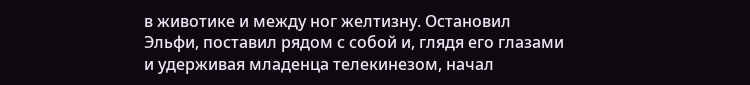в животике и между ног желтизну. Остановил Эльфи, поставил рядом с собой и, глядя его глазами и удерживая младенца телекинезом, начал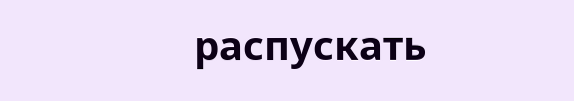распускать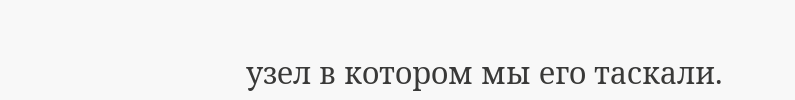узел в котором мы его таскали.